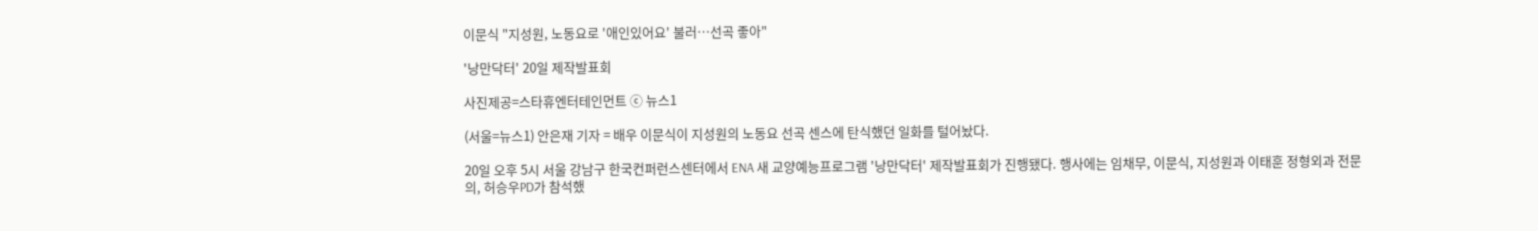이문식 "지성원, 노동요로 '애인있어요' 불러…선곡 좋아"

'낭만닥터' 20일 제작발표회

사진제공=스타휴엔터테인먼트 ⓒ 뉴스1

(서울=뉴스1) 안은재 기자 = 배우 이문식이 지성원의 노동요 선곡 센스에 탄식했던 일화를 털어놨다.

20일 오후 5시 서울 강남구 한국컨퍼런스센터에서 ENA 새 교양예능프로그램 '낭만닥터' 제작발표회가 진행됐다. 행사에는 임채무, 이문식, 지성원과 이태훈 정형외과 전문의, 허승우PD가 참석했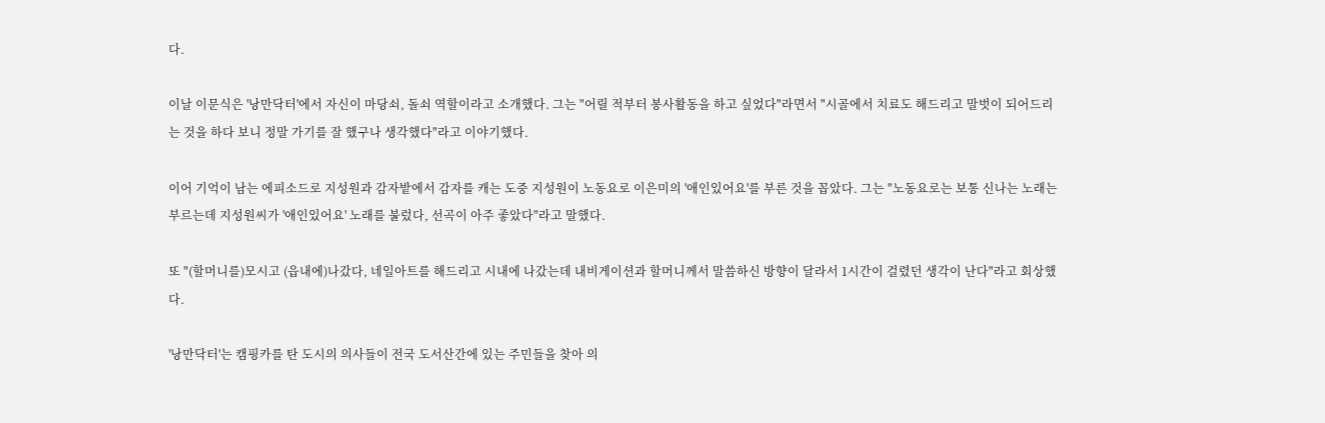다.

이날 이문식은 '낭만닥터'에서 자신이 마당쇠, 돌쇠 역할이라고 소개했다. 그는 "어릴 적부터 봉사활동을 하고 싶었다"라면서 "시골에서 치료도 해드리고 말벗이 되어드리는 것을 하다 보니 정말 가기를 잘 했구나 생각했다"라고 이야기했다.

이어 기억이 남는 에피소드로 지성원과 감자밭에서 감자를 캐는 도중 지성원이 노동요로 이은미의 '애인있어요'를 부른 것을 꼽았다. 그는 "노동요로는 보통 신나는 노래는 부르는데 지성원씨가 '애인있어요' 노래를 불렀다, 선곡이 아주 좋았다"라고 말했다.

또 "(할머니를)모시고 (읍내에)나갔다, 네일아트를 해드리고 시내에 나갔는데 내비게이션과 할머니께서 말씀하신 방향이 달라서 1시간이 걸렸던 생각이 난다"라고 회상했다.

'낭만닥터'는 캠핑카를 탄 도시의 의사들이 전국 도서산간에 있는 주민들을 찾아 의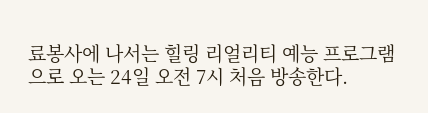료봉사에 나서는 힐링 리얼리티 예능 프로그램으로 오는 24일 오전 7시 처음 방송한다.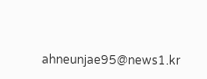ahneunjae95@news1.kr